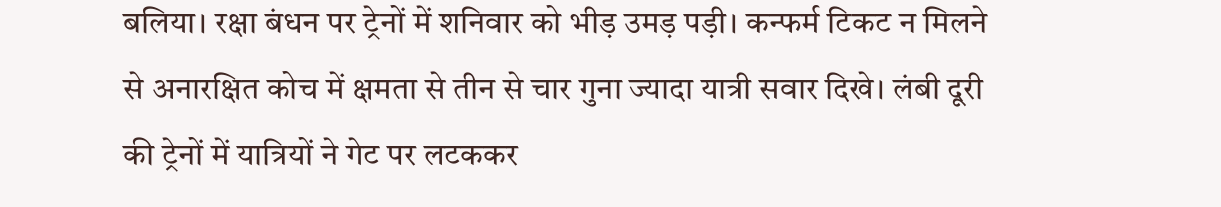बलिया। रक्षा बंधन पर ट्रेनों में शनिवार को भीड़ उमड़ पड़ी। कन्फर्म टिकट न मिलने से अनारक्षित कोच में क्षमता से तीन से चार गुना ज्यादा यात्री सवार दिखे। लंबी दूरी की ट्रेनों में यात्रियों ने गेट पर लटककर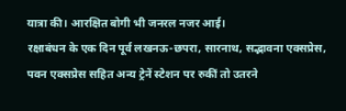यात्रा की। आरक्षित बोगी भी जनरल नजर आई।
रक्षाबंधन के एक दिन पूर्व लखनऊ-छपरा, सारनाथ, सद्भावना एक्सप्रेस, पवन एक्सप्रेस सहित अन्य ट्रेनें स्टेशन पर रुकीं तो उतरने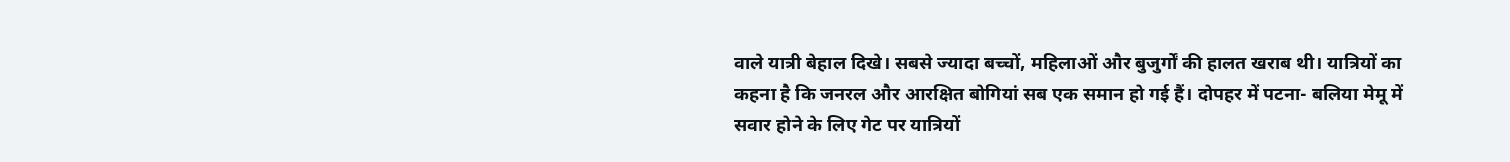वाले यात्री बेहाल दिखे। सबसे ज्यादा बच्चों, महिलाओं और बुजुर्गों की हालत खराब थी। यात्रियों का कहना है कि जनरल और आरक्षित बोगियां सब एक समान हो गई हैं। दोपहर में पटना- बलिया मेमू में सवार होने के लिए गेट पर यात्रियों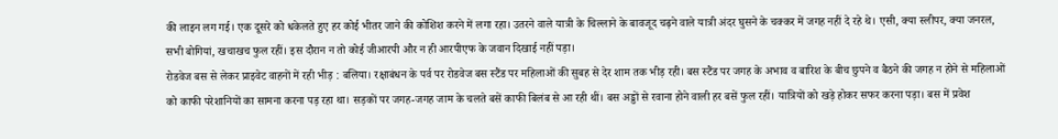की लाइन लग गई। एक दूसरे को धकेलते हुए हर कोई भीतर जाने की कोशिश करने में लगा रहा। उतरने वाले यात्री के चिल्लाने के बावजूद चढ़ने वाले यात्री अंदर घुसने के चक्कर में जगह नहीं दे रहे थे। एसी, क्या स्लीपर, क्या जनरल, सभी बोगियां, खचाखच फुल रहीं। इस दौरान न तो कोई जीआरपी और न ही आरपीएफ के जवान दिखाई नहीं पड़ा।
रोडवेज बस से लेकर प्राइवेट वाहनों में रही भीड़ : बलिया। रक्षाबंधन के पर्व पर रोडवेज बस स्टैंड पर महिलाओं की सुबह से देर शाम तक भीड़ रही। बस स्टैंड पर जगह के अभाव व बारिश के बीच छुपने व बैठने की जगह न होने से महिलाओं को काफी परेशानियों का सामना करना पड़ रहा था। सड़कों पर जगह-जगह जाम के चलते बसें काफी बिलंब से आ रही थीं। बस अड्डों से रवाना होने वाली हर बसें फुल रहीं। यात्रियों को खड़े होकर सफर करना पड़ा। बस में प्रवेश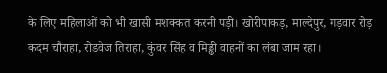के लिए महिलाओं को भी खासी मशक्कत करनी पड़ी। खोरीपाकड़, माल्देपुर, गड़वार रोड़ कदम चौराहा, रोडवेज तिराहा, कुंवर सिंह व मिड्ढी वाहनों का लंबा जाम रहा।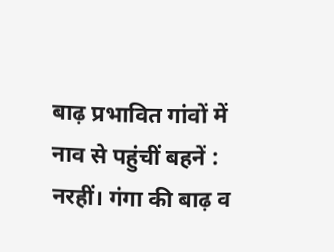बाढ़ प्रभावित गांवों में नाव से पहुंचीं बहनें : नरहीं। गंगा की बाढ़ व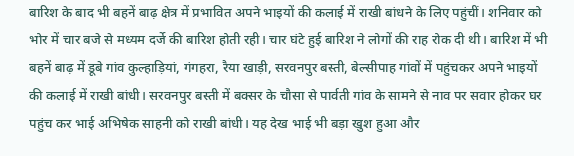बारिश के बाद भी बहनें बाढ़ क्षेत्र में प्रभावित अपने भाइयों की कलाई में राखी बांधने के लिए पहुंचीं। शनिवार को भोर में चार बजे से मध्यम दर्जे की बारिश होती रही। चार घंटे हुई बारिश ने लोगों की राह रोक दी थी। बारिश में भी बहनें बाढ़ में डूबे गांव कुल्हाड़ियां, गंगहरा, रैया खाड़ी, सरवनपुर बस्ती, बेल्सीपाह गांवों में पहुंचकर अपने भाइयों की कलाई में राखी बांधी। सरवनपुर बस्ती में बक्सर के चौसा से पार्वती गांव के सामने से नाव पर सवार होकर घर पहुंच कर भाई अभिषेक साहनी को राखी बांधी। यह देख भाई भी बड़ा खुश हुआ और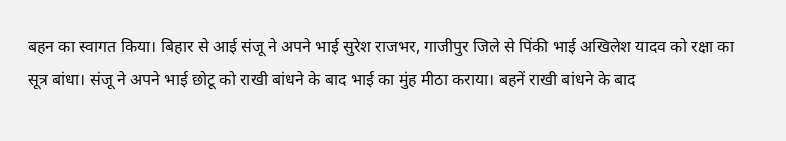बहन का स्वागत किया। बिहार से आई संजू ने अपने भाई सुरेश राजभर, गाजीपुर जिले से पिंकी भाई अखिलेश यादव को रक्षा का सूत्र बांधा। संजू ने अपने भाई छोटू को राखी बांधने के बाद भाई का मुंह मीठा कराया। बहनें राखी बांधने के बाद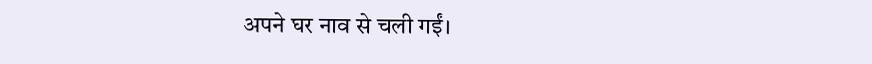अपने घर नाव से चली गईं।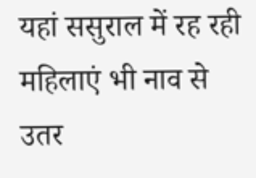यहां ससुराल में रह रही महिलाएं भी नाव से उतर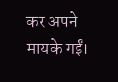कर अपने मायके गईं।